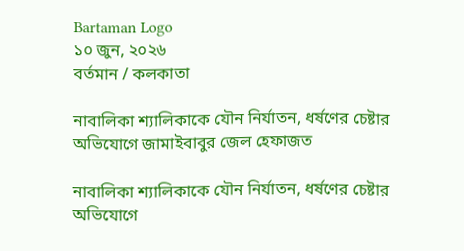Bartaman Logo
১০ জুন, ২০২৬
বর্তমান / কলকাতা

নাবালিকা শ্যালিকাকে যৌন নির্যাতন, ধর্ষণের চেষ্টার অভিযোগে জামাইবাবুর জেল হেফাজত

নাবালিকা শ্যালিকাকে যৌন নির্যাতন, ধর্ষণের চেষ্টার অভিযোগে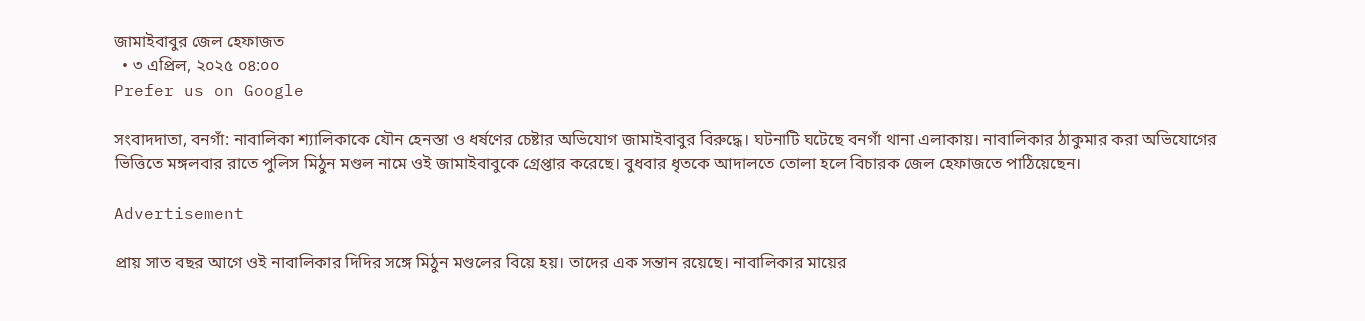জামাইবাবুর জেল হেফাজত
  • ৩ এপ্রিল, ২০২৫ ০৪:০০
Prefer us on Google

সংবাদদাতা, বনগাঁ: নাবালিকা শ্যালিকাকে যৌন হেনস্তা ও ধর্ষণের চেষ্টার অভিযোগ জামাইবাবুর বিরুদ্ধে। ঘটনাটি ঘটেছে বনগাঁ থানা এলাকায়। নাবালিকার ঠাকুমার করা অভিযোগের ভিত্তিতে মঙ্গলবার রাতে পুলিস মিঠুন মণ্ডল নামে ওই জামাইবাবুকে গ্রেপ্তার করেছে। বুধবার ধৃতকে আদালতে তোলা হলে বিচারক জেল হেফাজতে পাঠিয়েছেন।

Advertisement

প্রায় সাত বছর আগে ওই নাবালিকার দিদির সঙ্গে মিঠুন মণ্ডলের বিয়ে হয়। তাদের এক সন্তান রয়েছে। নাবালিকার মায়ের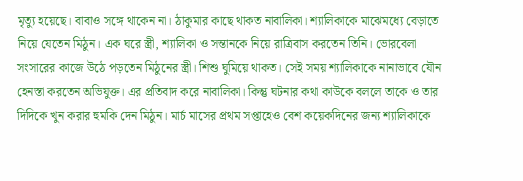মৃত্যু হয়েছে। বাবাও সঙ্গে থাকেন না। ঠাকুমার কাছে থাকত নাবালিকা। শ্যালিকাকে মাঝেমধ্যে বেড়াতে নিয়ে যেতেন মিঠুন। এক ঘরে স্ত্রী, শ্যালিকা ও সন্তানকে নিয়ে রাত্রিবাস করতেন তিনি। ভোরবেলা সংসারের কাজে উঠে পড়তেন মিঠুনের স্ত্রী। শিশু ঘুমিয়ে থাকত। সেই সময় শ্যালিকাকে নানাভাবে যৌন হেনস্তা করতেন অভিযুক্ত। এর প্রতিবাদ করে নাবালিকা। কিন্তু ঘটনার কথা কাউকে বললে তাকে ও তার দিদিকে খুন করার হুমকি দেন মিঠুন। মার্চ মাসের প্রথম সপ্তাহেও বেশ কয়েকদিনের জন্য শ্যালিকাকে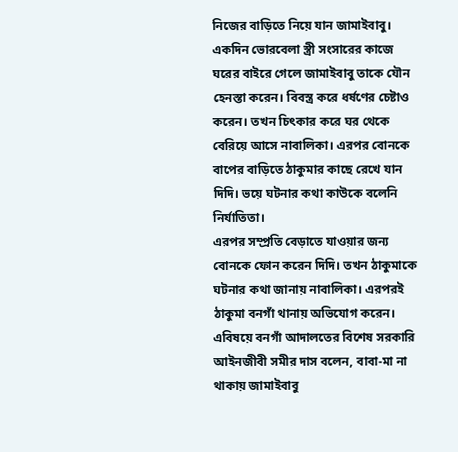নিজের বাড়িতে নিয়ে যান জামাইবাবু। একদিন ভোরবেলা স্ত্রী সংসারের কাজে ঘরের বাইরে গেলে জামাইবাবু তাকে যৌন হেনস্তা করেন। বিবস্ত্র করে ধর্ষণের চেষ্টাও করেন। তখন চিৎকার করে ঘর থেকে বেরিয়ে আসে নাবালিকা। এরপর বোনকে বাপের বাড়িতে ঠাকুমার কাছে রেখে যান দিদি। ভয়ে ঘটনার কথা কাউকে বলেনি নির্যাতিতা।
এরপর সম্প্রতি বেড়াতে যাওয়ার জন্য বোনকে ফোন করেন দিদি। তখন ঠাকুমাকে ঘটনার কথা জানায় নাবালিকা। এরপরই ঠাকুমা বনগাঁ থানায় অভিযোগ করেন। এবিষয়ে বনগাঁ আদালতের বিশেষ সরকারি আইনজীবী সমীর দাস বলেন, বাবা-মা না থাকায় জামাইবাবু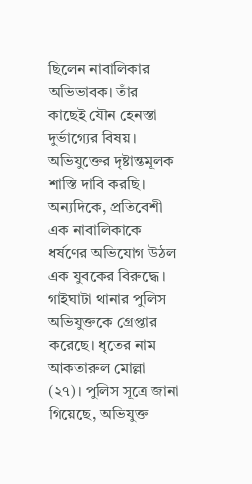ছিলেন নাবালিকার অভিভাবক। তাঁর কাছেই যৌন হেনস্তা দুর্ভাগ্যের বিষয়। অভিযুক্তের দৃষ্টান্তমূলক শাস্তি দাবি করছি।
অন্যদিকে, প্রতিবেশী এক নাবালিকাকে ধর্ষণের অভিযোগ উঠল এক যুবকের বিরুদ্ধে। গাইঘাটা থানার পুলিস অভিযুক্তকে গ্রেপ্তার করেছে। ধৃতের নাম আকতারুল মোল্লা (২৭)। পুলিস সূত্রে জানা গিয়েছে, অভিযুক্ত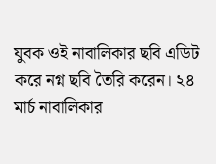যুবক ওই নাবালিকার ছবি এডিট করে নগ্ন ছবি তৈরি করেন। ২৪ মার্চ নাবালিকার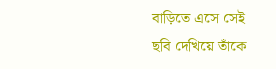বাড়িতে এসে সেই ছবি দেখিয়ে তাঁকে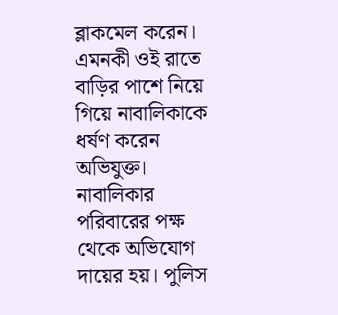ব্লাকমেল করেন। এমনকী ওই রাতে বাড়ির পাশে নিয়ে গিয়ে নাবালিকাকে ধর্ষণ করেন অভিযুক্ত। নাবালিকার পরিবারের পক্ষ থেকে অভিযোগ দায়ের হয়। পুলিস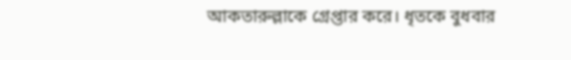আকতারুল্লাকে গ্রেপ্তার করে। ধৃতকে বুধবার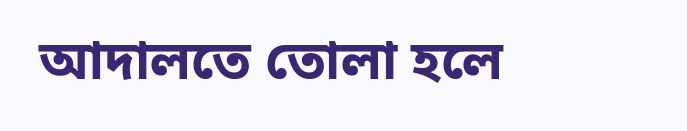আদালতে তোলা হলে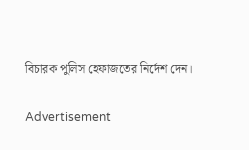বিচারক পুলিস হেফাজতের নির্দেশ দেন।

Advertisement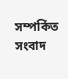সম্পর্কিত সংবাদ